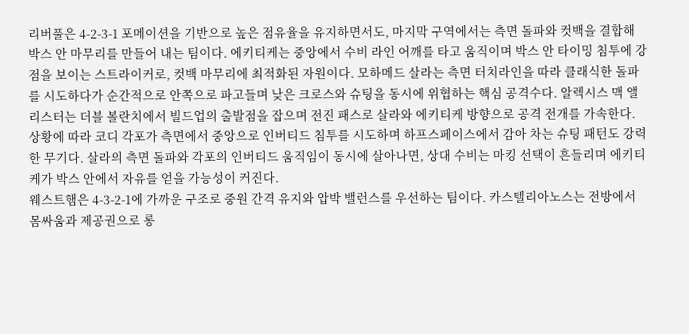리버풀은 4-2-3-1 포메이션을 기반으로 높은 점유율을 유지하면서도, 마지막 구역에서는 측면 돌파와 컷백을 결합해 박스 안 마무리를 만들어 내는 팀이다. 에키티케는 중앙에서 수비 라인 어깨를 타고 움직이며 박스 안 타이밍 침투에 강점을 보이는 스트라이커로, 컷백 마무리에 최적화된 자원이다. 모하메드 살라는 측면 터치라인을 따라 클래식한 돌파를 시도하다가 순간적으로 안쪽으로 파고들며 낮은 크로스와 슈팅을 동시에 위협하는 핵심 공격수다. 알렉시스 맥 앨리스터는 더블 볼란치에서 빌드업의 출발점을 잡으며 전진 패스로 살라와 에키티케 방향으로 공격 전개를 가속한다. 상황에 따라 코디 각포가 측면에서 중앙으로 인버티드 침투를 시도하며 하프스페이스에서 감아 차는 슈팅 패턴도 강력한 무기다. 살라의 측면 돌파와 각포의 인버티드 움직임이 동시에 살아나면, 상대 수비는 마킹 선택이 흔들리며 에키티케가 박스 안에서 자유를 얻을 가능성이 커진다.
웨스트햄은 4-3-2-1에 가까운 구조로 중원 간격 유지와 압박 밸런스를 우선하는 팀이다. 카스텔리아노스는 전방에서 몸싸움과 제공권으로 롱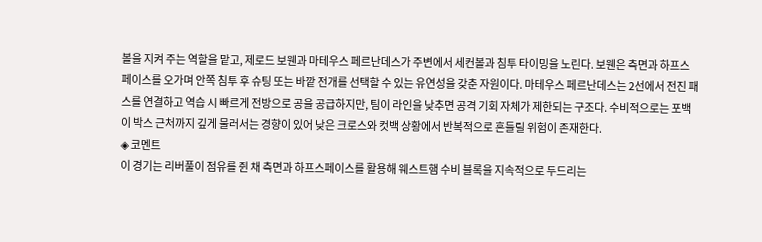볼을 지켜 주는 역할을 맡고, 제로드 보웬과 마테우스 페르난데스가 주변에서 세컨볼과 침투 타이밍을 노린다. 보웬은 측면과 하프스페이스를 오가며 안쪽 침투 후 슈팅 또는 바깥 전개를 선택할 수 있는 유연성을 갖춘 자원이다. 마테우스 페르난데스는 2선에서 전진 패스를 연결하고 역습 시 빠르게 전방으로 공을 공급하지만, 팀이 라인을 낮추면 공격 기회 자체가 제한되는 구조다. 수비적으로는 포백이 박스 근처까지 깊게 물러서는 경향이 있어 낮은 크로스와 컷백 상황에서 반복적으로 흔들릴 위험이 존재한다.
◈ 코멘트
이 경기는 리버풀이 점유를 쥔 채 측면과 하프스페이스를 활용해 웨스트햄 수비 블록을 지속적으로 두드리는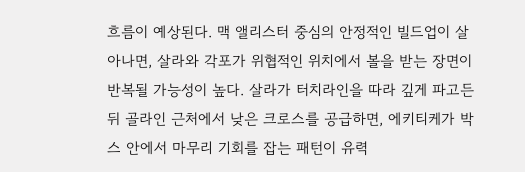흐름이 예상된다. 맥 앨리스터 중심의 안정적인 빌드업이 살아나면, 살라와 각포가 위협적인 위치에서 볼을 받는 장면이 반복될 가능성이 높다. 살라가 터치라인을 따라 깊게 파고든 뒤 골라인 근처에서 낮은 크로스를 공급하면, 에키티케가 박스 안에서 마무리 기회를 잡는 패턴이 유력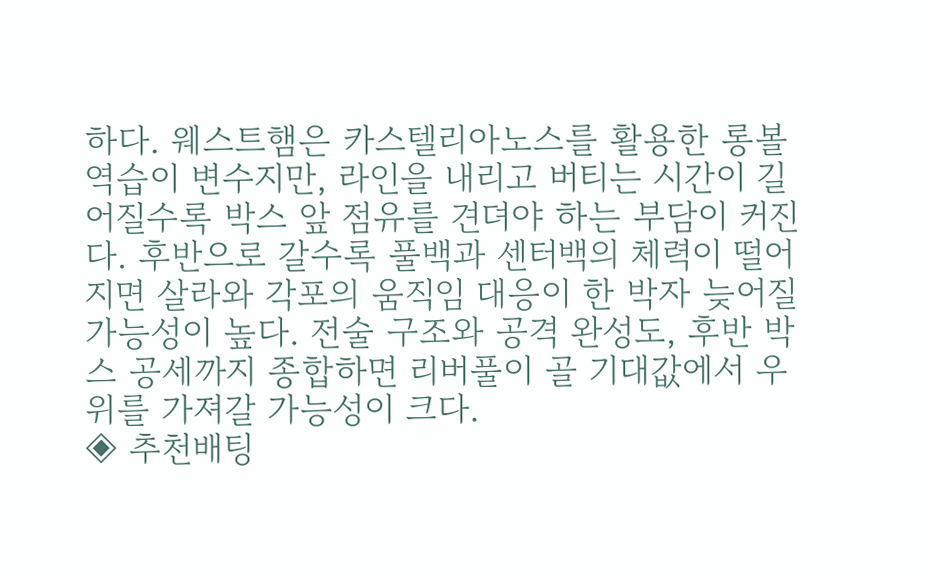하다. 웨스트햄은 카스텔리아노스를 활용한 롱볼 역습이 변수지만, 라인을 내리고 버티는 시간이 길어질수록 박스 앞 점유를 견뎌야 하는 부담이 커진다. 후반으로 갈수록 풀백과 센터백의 체력이 떨어지면 살라와 각포의 움직임 대응이 한 박자 늦어질 가능성이 높다. 전술 구조와 공격 완성도, 후반 박스 공세까지 종합하면 리버풀이 골 기대값에서 우위를 가져갈 가능성이 크다.
◈ 추천배팅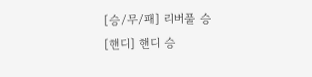[승/무/패] 리버풀 승
[핸디] 핸디 승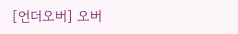[언더오버] 오버